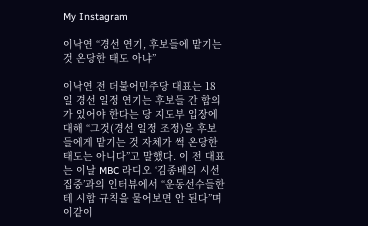My Instagram

이낙연 “경선 연기, 후보들에 맡기는 것 온당한 태도 아냐”

이낙연 전 더불어민주당 대표는 18일 경선 일정 연기는 후보들 간 합의가 있어야 한다는 당 지도부 입장에 대해 “그것(경선 일정 조정)을 후보들에게 맡기는 것 자체가 썩 온당한 태도는 아니다”고 말했다. 이 전 대표는 이날 MBC 라디오 ‘김종배의 시선집중’과의 인터뷰에서 “운동선수들한테 시합 규칙을 물어보면 안 된다”며 이같이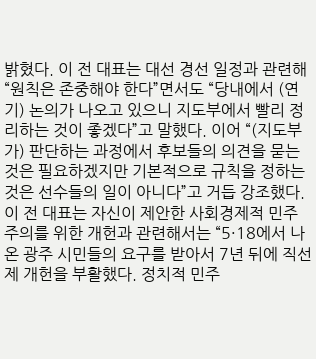밝혔다. 이 전 대표는 대선 경선 일정과 관련해 “원칙은 존중해야 한다”면서도 “당내에서 (연기) 논의가 나오고 있으니 지도부에서 빨리 정리하는 것이 좋겠다”고 말했다. 이어 “(지도부가) 판단하는 과정에서 후보들의 의견을 묻는 것은 필요하겠지만 기본적으로 규칙을 정하는 것은 선수들의 일이 아니다”고 거듭 강조했다. 이 전 대표는 자신이 제안한 사회경제적 민주주의를 위한 개헌과 관련해서는 “5·18에서 나온 광주 시민들의 요구를 받아서 7년 뒤에 직선제 개헌을 부활했다. 정치적 민주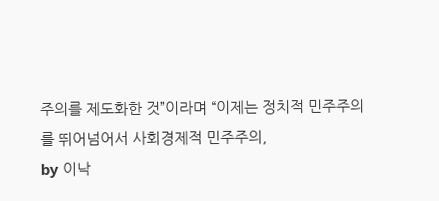주의를 제도화한 것”이라며 “이제는 정치적 민주주의를 뛰어넘어서 사회경제적 민주주의,
by 이낙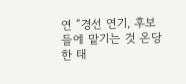연 “경선 연기, 후보들에 맡기는 것 온당한 태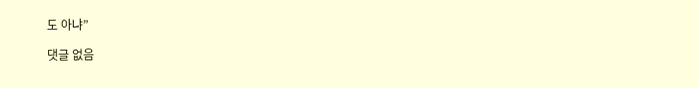도 아냐”

댓글 없음